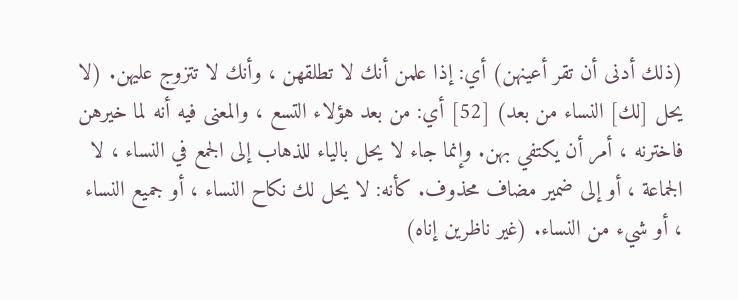(ذلك أدنى أن تقر أعينهن) أي: إذا علمن أنك لا تطلقهن ، وأنك لا تتزوج عليهن. (لا يحل [لك] النساء من بعد) [52] أي: من بعد هؤلاء التسع ، والمعنى فيه أنه لما خيرهن فاخترنه ، أمر أن يكتفي بهن. وإنما جاء لا يحل بالياء للذهاب إلى الجمع في النساء ، لا الجماعة ، أو إلى ضمير مضاف محذوف. كأنه: لا يحل لك نكاح النساء ، أو جميع النساء ، أو شيء من النساء. (غير ناظرين إناه)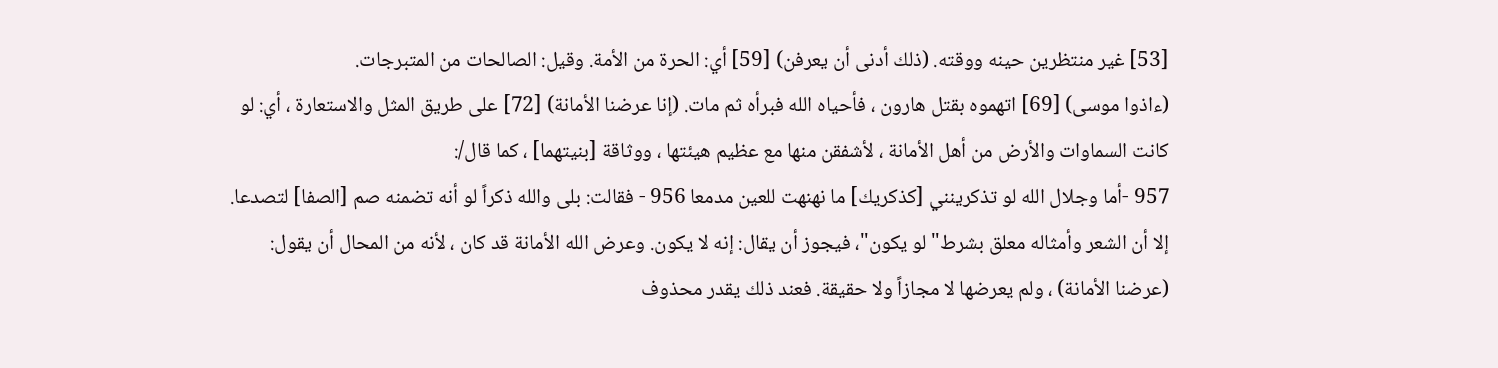[53] غير منتظرين حينه ووقته. (ذلك أدنى أن يعرفن) [59] أي: الحرة من الأمة. وقيل: الصالحات من المتبرجات.
(ءاذوا موسى) [69] اتهموه بقتل هارون ، فأحياه الله فبرأه ثم مات. (إنا عرضنا الأمانة) [72] على طريق المثل والاستعارة ، أي: لو كانت السماوات والأرض من أهل الأمانة ، لأشفقن منها مع عظيم هيئتها ، ووثاقة [بنيتهما] ، كما قال/:
957 -أما وجلال الله لو تذكرينني [كذكريك] ما نهنهت للعين مدمعا 956 - فقالت: بلى والله ذكراً لو أنه تضمنه صم [الصفا] لتصدعا. إلا أن الشعر وأمثاله معلق بشرط"لو يكون"، فيجوز أن يقال: إنه لا يكون. وعرض الله الأمانة قد كان ، لأنه من المحال أن يقول: (عرضنا الأمانة) ، ولم يعرضها لا مجازاً ولا حقيقة. فعند ذلك يقدر محذوف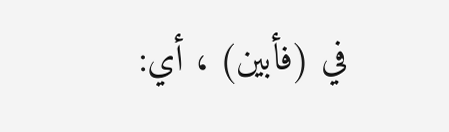في (فأبين) ، أي: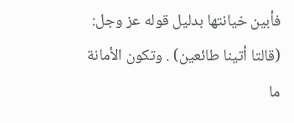فأبين خيانتها بدليل قوله عز وجل: (قالتا أتينا طائعين) . وتكون الأمانة ما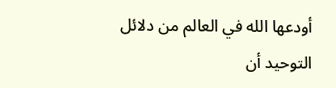أودعها الله في العالم من دلائل التوحيد أن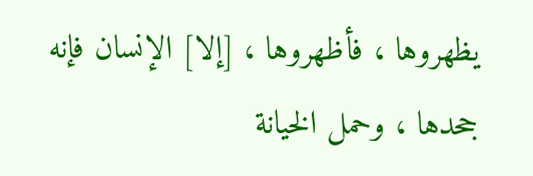يظهروها ، فأظهروها ، [إلا] الإنسان فإنه جحدها ، وحمل الخيانة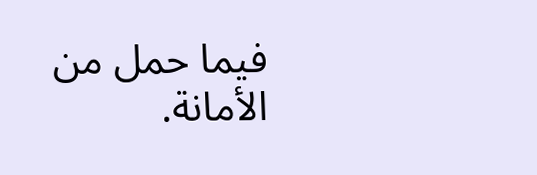فيما حمل من الأمانة.